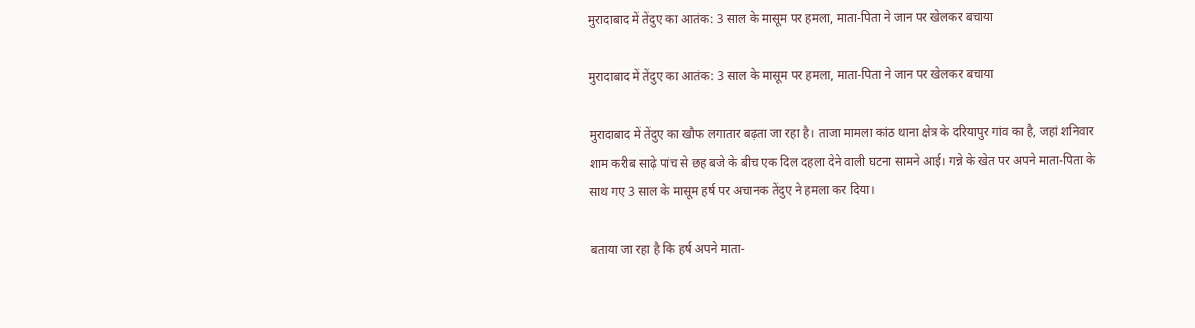मुरादाबाद में तेंदुए का आतंक: 3 साल के मासूम पर हमला, माता-पिता ने जान पर खेलकर बचाया

मुरादाबाद में तेंदुए का आतंक: 3 साल के मासूम पर हमला, माता-पिता ने जान पर खेलकर बचाया

मुरादाबाद में तेंदुए का खौफ लगातार बढ़ता जा रहा है। ताजा मामला कांठ थाना क्षेत्र के दरियापुर गांव का है, जहां शनिवार शाम करीब साढ़े पांच से छह बजे के बीच एक दिल दहला देने वाली घटना सामने आई। गन्ने के खेत पर अपने माता-पिता के साथ गए 3 साल के मासूम हर्ष पर अचानक तेंदुए ने हमला कर दिया।

बताया जा रहा है कि हर्ष अपने माता-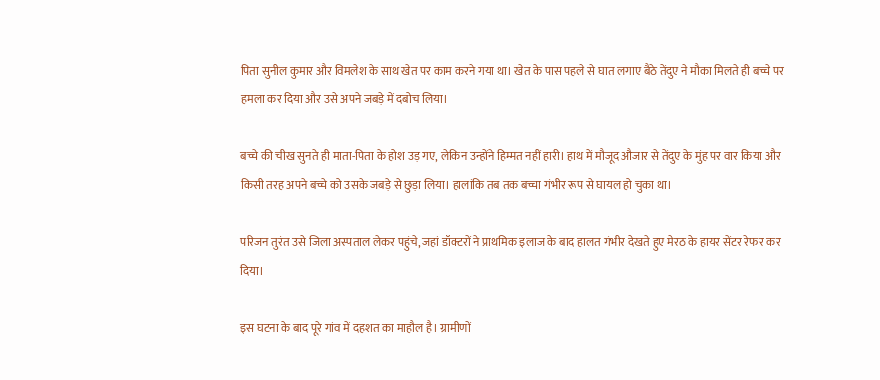पिता सुनील कुमार और विमलेश के साथ खेत पर काम करने गया था। खेत के पास पहले से घात लगाए बैठे तेंदुए ने मौका मिलते ही बच्चे पर हमला कर दिया और उसे अपने जबड़े में दबोच लिया।

बच्चे की चीख सुनते ही माता-पिता के होश उड़ गए, लेकिन उन्होंने हिम्मत नहीं हारी। हाथ में मौजूद औजार से तेंदुए के मुंह पर वार किया और किसी तरह अपने बच्चे को उसके जबड़े से छुड़ा लिया। हालांकि तब तक बच्चा गंभीर रूप से घायल हो चुका था।

परिजन तुरंत उसे जिला अस्पताल लेकर पहुंचे, जहां डॉक्टरों ने प्राथमिक इलाज के बाद हालत गंभीर देखते हुए मेरठ के हायर सेंटर रेफर कर दिया।

इस घटना के बाद पूरे गांव में दहशत का माहौल है। ग्रामीणों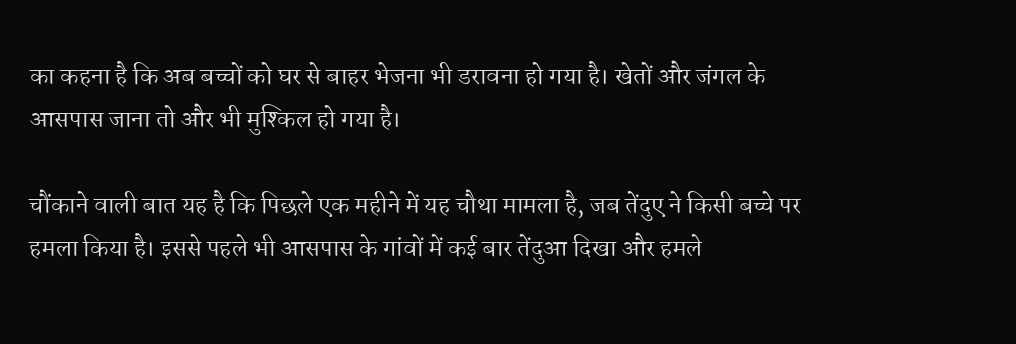का कहना है कि अब बच्चों को घर से बाहर भेजना भी डरावना हो गया है। खेतों और जंगल के आसपास जाना तो और भी मुश्किल हो गया है।

चौंकाने वाली बात यह है कि पिछले एक महीने में यह चौथा मामला है, जब तेंदुए ने किसी बच्चे पर हमला किया है। इससे पहले भी आसपास के गांवों में कई बार तेंदुआ दिखा और हमले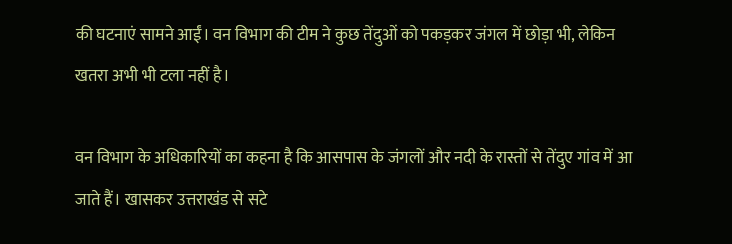की घटनाएं सामने आईं। वन विभाग की टीम ने कुछ तेंदुओं को पकड़कर जंगल में छोड़ा भी, लेकिन खतरा अभी भी टला नहीं है।

वन विभाग के अधिकारियों का कहना है कि आसपास के जंगलों और नदी के रास्तों से तेंदुए गांव में आ जाते हैं। खासकर उत्तराखंड से सटे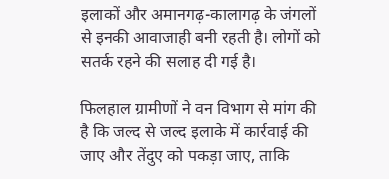इलाकों और अमानगढ़-कालागढ़ के जंगलों से इनकी आवाजाही बनी रहती है। लोगों को सतर्क रहने की सलाह दी गई है।

फिलहाल ग्रामीणों ने वन विभाग से मांग की है कि जल्द से जल्द इलाके में कार्रवाई की जाए और तेंदुए को पकड़ा जाए, ताकि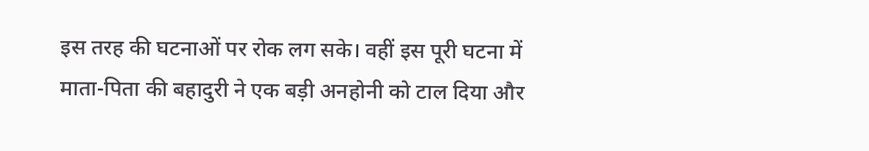इस तरह की घटनाओं पर रोक लग सके। वहीं इस पूरी घटना में माता-पिता की बहादुरी ने एक बड़ी अनहोनी को टाल दिया और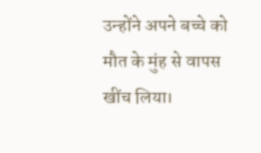उन्होंने अपने बच्चे को मौत के मुंह से वापस खींच लिया।